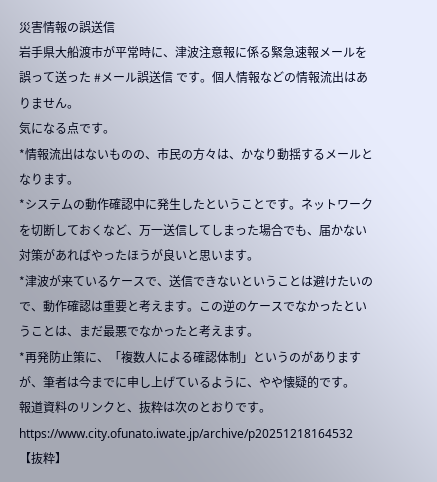災害情報の誤送信
岩手県大船渡市が平常時に、津波注意報に係る緊急速報メールを誤って送った #メール誤送信 です。個人情報などの情報流出はありません。
気になる点です。
*情報流出はないものの、市民の方々は、かなり動揺するメールとなります。
*システムの動作確認中に発生したということです。ネットワークを切断しておくなど、万一送信してしまった場合でも、届かない対策があればやったほうが良いと思います。
*津波が来ているケースで、送信できないということは避けたいので、動作確認は重要と考えます。この逆のケースでなかったということは、まだ最悪でなかったと考えます。
*再発防止策に、「複数人による確認体制」というのがありますが、筆者は今までに申し上げているように、やや懐疑的です。
報道資料のリンクと、抜粋は次のとおりです。
https://www.city.ofunato.iwate.jp/archive/p20251218164532
【抜粋】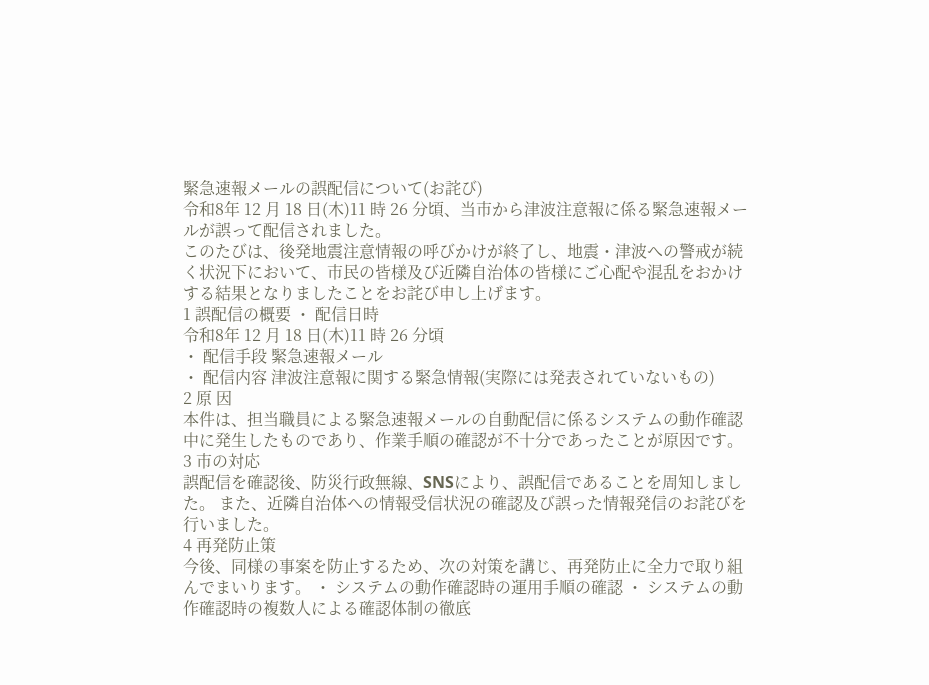緊急速報メールの誤配信について(お詫び)
令和8年 12 月 18 日(木)11 時 26 分頃、当市から津波注意報に係る緊急速報メールが誤って配信されました。
このたびは、後発地震注意情報の呼びかけが終了し、地震・津波への警戒が続く状況下において、市⺠の皆様及び近隣⾃治体の皆様にご⼼配や混乱をおかけする結果となりましたことをお詫び申し上げます。
1 誤配信の概要 ・ 配信日時
令和8年 12 月 18 日(木)11 時 26 分頃
・ 配信手段 緊急速報メール
・ 配信内容 津波注意報に関する緊急情報(実際には発表されていないもの)
2 原 因
本件は、担当職員による緊急速報メールの⾃動配信に係るシステムの動作確認中に発生したものであり、作業手順の確認が不十分であったことが原因です。
3 市の対応
誤配信を確認後、防災行政無線、SNSにより、誤配信であることを周知しました。 また、近隣⾃治体への情報受信状況の確認及び誤った情報発信のお詫びを行いました。
4 再発防止策
今後、同様の事案を防止するため、次の対策を講じ、再発防止に全力で取り組んでまいります。 ・ システムの動作確認時の運用手順の確認 ・ システムの動作確認時の複数人による確認体制の徹底